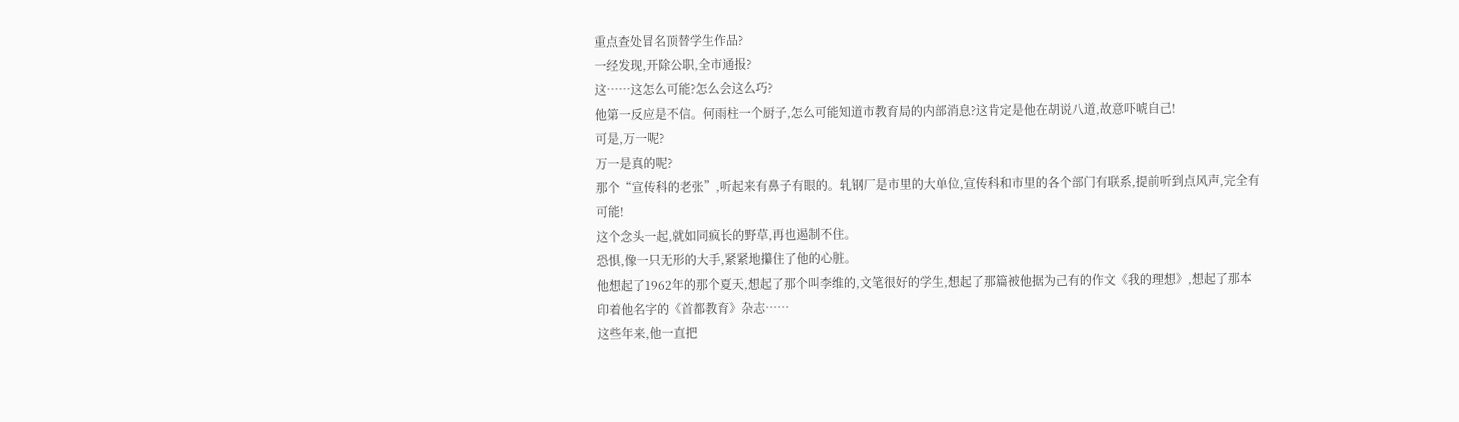重点查处冒名顶替学生作品?
一经发现,开除公职,全市通报?
这……这怎么可能?怎么会这么巧?
他第一反应是不信。何雨柱一个厨子,怎么可能知道市教育局的内部消息?这肯定是他在胡说八道,故意吓唬自己!
可是,万一呢?
万一是真的呢?
那个“宣传科的老张”,听起来有鼻子有眼的。轧钢厂是市里的大单位,宣传科和市里的各个部门有联系,提前听到点风声,完全有可能!
这个念头一起,就如同疯长的野草,再也遏制不住。
恐惧,像一只无形的大手,紧紧地攥住了他的心脏。
他想起了1962年的那个夏天,想起了那个叫李维的,文笔很好的学生,想起了那篇被他据为己有的作文《我的理想》,想起了那本印着他名字的《首都教育》杂志……
这些年来,他一直把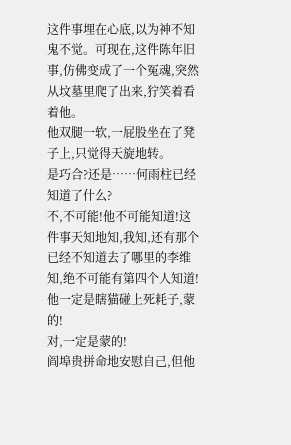这件事埋在心底,以为神不知鬼不觉。可现在,这件陈年旧事,仿佛变成了一个冤魂,突然从坟墓里爬了出来,狞笑着看着他。
他双腿一软,一屁股坐在了凳子上,只觉得天旋地转。
是巧合?还是……何雨柱已经知道了什么?
不,不可能!他不可能知道!这件事天知地知,我知,还有那个已经不知道去了哪里的李维知,绝不可能有第四个人知道!
他一定是瞎猫碰上死耗子,蒙的!
对,一定是蒙的!
阎埠贵拼命地安慰自己,但他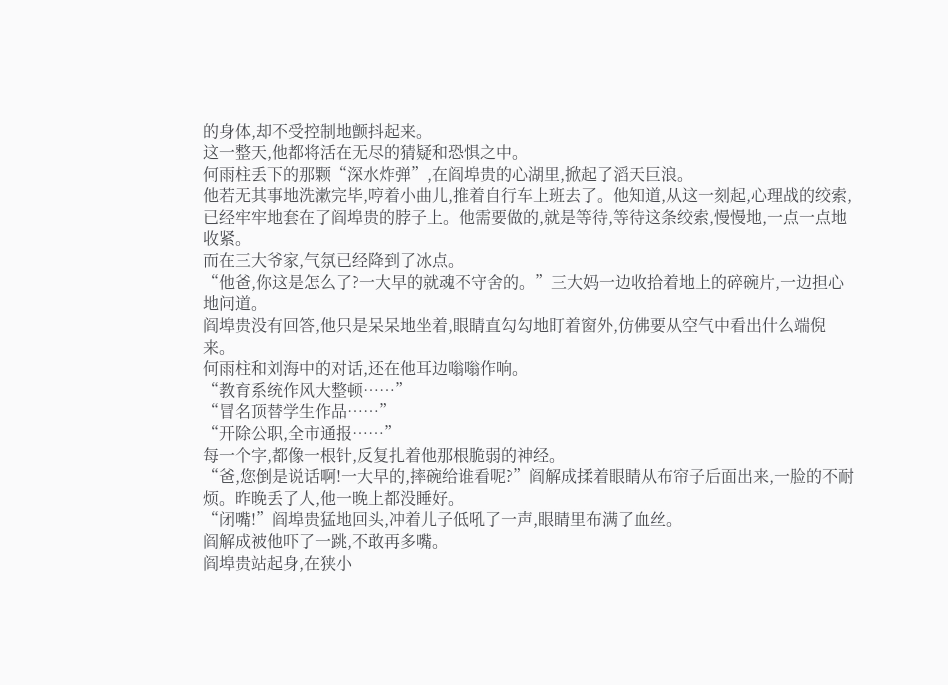的身体,却不受控制地颤抖起来。
这一整天,他都将活在无尽的猜疑和恐惧之中。
何雨柱丢下的那颗“深水炸弹”,在阎埠贵的心湖里,掀起了滔天巨浪。
他若无其事地洗漱完毕,哼着小曲儿,推着自行车上班去了。他知道,从这一刻起,心理战的绞索,已经牢牢地套在了阎埠贵的脖子上。他需要做的,就是等待,等待这条绞索,慢慢地,一点一点地收紧。
而在三大爷家,气氛已经降到了冰点。
“他爸,你这是怎么了?一大早的就魂不守舍的。”三大妈一边收拾着地上的碎碗片,一边担心地问道。
阎埠贵没有回答,他只是呆呆地坐着,眼睛直勾勾地盯着窗外,仿佛要从空气中看出什么端倪来。
何雨柱和刘海中的对话,还在他耳边嗡嗡作响。
“教育系统作风大整顿……”
“冒名顶替学生作品……”
“开除公职,全市通报……”
每一个字,都像一根针,反复扎着他那根脆弱的神经。
“爸,您倒是说话啊!一大早的,摔碗给谁看呢?”阎解成揉着眼睛从布帘子后面出来,一脸的不耐烦。昨晚丢了人,他一晚上都没睡好。
“闭嘴!”阎埠贵猛地回头,冲着儿子低吼了一声,眼睛里布满了血丝。
阎解成被他吓了一跳,不敢再多嘴。
阎埠贵站起身,在狭小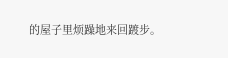的屋子里烦躁地来回踱步。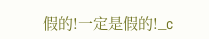假的!一定是假的!_c